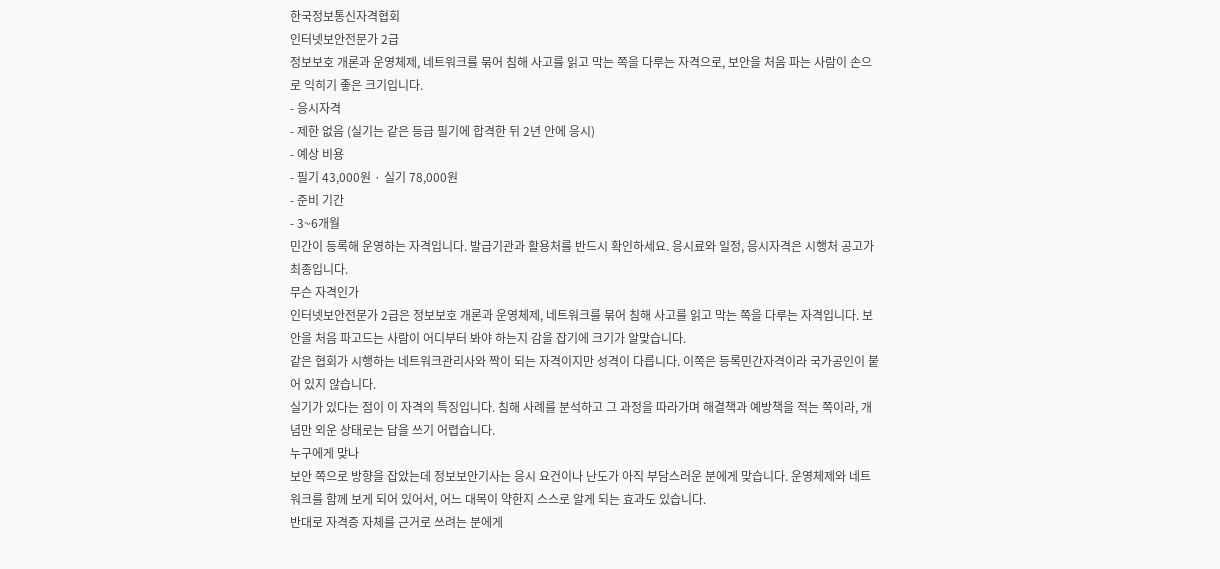한국정보통신자격협회
인터넷보안전문가 2급
정보보호 개론과 운영체제, 네트워크를 묶어 침해 사고를 읽고 막는 쪽을 다루는 자격으로, 보안을 처음 파는 사람이 손으로 익히기 좋은 크기입니다.
- 응시자격
- 제한 없음 (실기는 같은 등급 필기에 합격한 뒤 2년 안에 응시)
- 예상 비용
- 필기 43,000원 · 실기 78,000원
- 준비 기간
- 3~6개월
민간이 등록해 운영하는 자격입니다. 발급기관과 활용처를 반드시 확인하세요. 응시료와 일정, 응시자격은 시행처 공고가 최종입니다.
무슨 자격인가
인터넷보안전문가 2급은 정보보호 개론과 운영체제, 네트워크를 묶어 침해 사고를 읽고 막는 쪽을 다루는 자격입니다. 보안을 처음 파고드는 사람이 어디부터 봐야 하는지 감을 잡기에 크기가 알맞습니다.
같은 협회가 시행하는 네트워크관리사와 짝이 되는 자격이지만 성격이 다릅니다. 이쪽은 등록민간자격이라 국가공인이 붙어 있지 않습니다.
실기가 있다는 점이 이 자격의 특징입니다. 침해 사례를 분석하고 그 과정을 따라가며 해결책과 예방책을 적는 쪽이라, 개념만 외운 상태로는 답을 쓰기 어렵습니다.
누구에게 맞나
보안 쪽으로 방향을 잡았는데 정보보안기사는 응시 요건이나 난도가 아직 부담스러운 분에게 맞습니다. 운영체제와 네트워크를 함께 보게 되어 있어서, 어느 대목이 약한지 스스로 알게 되는 효과도 있습니다.
반대로 자격증 자체를 근거로 쓰려는 분에게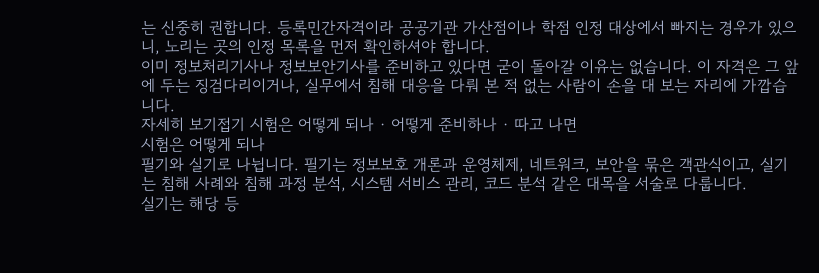는 신중히 권합니다. 등록민간자격이라 공공기관 가산점이나 학점 인정 대상에서 빠지는 경우가 있으니, 노리는 곳의 인정 목록을 먼저 확인하셔야 합니다.
이미 정보처리기사나 정보보안기사를 준비하고 있다면 굳이 돌아갈 이유는 없습니다. 이 자격은 그 앞에 두는 징검다리이거나, 실무에서 침해 대응을 다뤄 본 적 없는 사람이 손을 대 보는 자리에 가깝습니다.
자세히 보기접기 시험은 어떻게 되나 · 어떻게 준비하나 · 따고 나면
시험은 어떻게 되나
필기와 실기로 나뉩니다. 필기는 정보보호 개론과 운영체제, 네트워크, 보안을 묶은 객관식이고, 실기는 침해 사례와 침해 과정 분석, 시스템 서비스 관리, 코드 분석 같은 대목을 서술로 다룹니다.
실기는 해당 등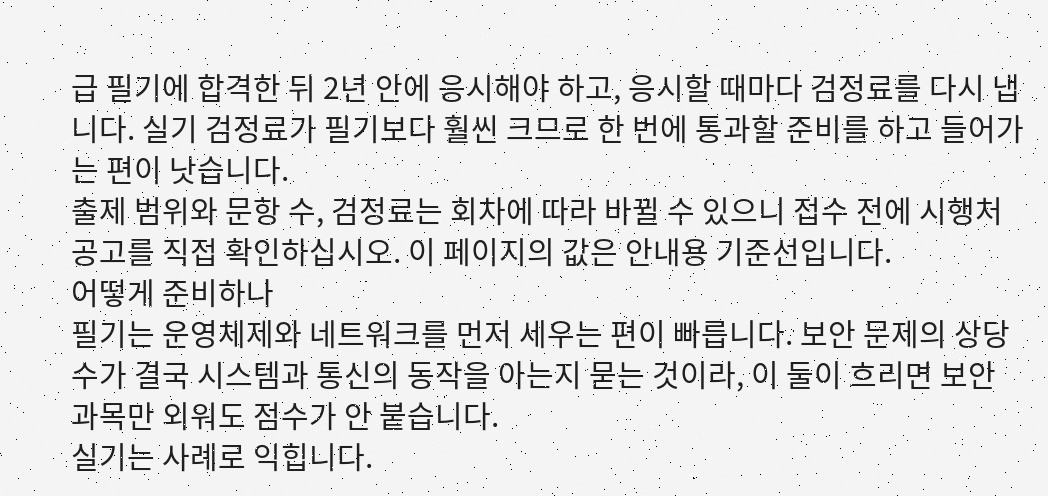급 필기에 합격한 뒤 2년 안에 응시해야 하고, 응시할 때마다 검정료를 다시 냅니다. 실기 검정료가 필기보다 훨씬 크므로 한 번에 통과할 준비를 하고 들어가는 편이 낫습니다.
출제 범위와 문항 수, 검정료는 회차에 따라 바뀔 수 있으니 접수 전에 시행처 공고를 직접 확인하십시오. 이 페이지의 값은 안내용 기준선입니다.
어떻게 준비하나
필기는 운영체제와 네트워크를 먼저 세우는 편이 빠릅니다. 보안 문제의 상당수가 결국 시스템과 통신의 동작을 아는지 묻는 것이라, 이 둘이 흐리면 보안 과목만 외워도 점수가 안 붙습니다.
실기는 사례로 익힙니다.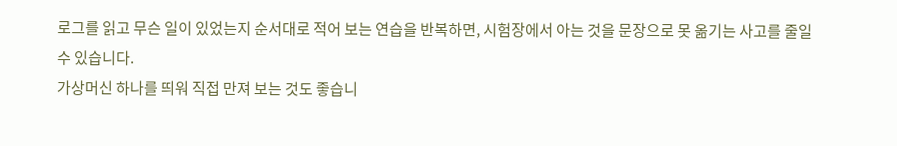로그를 읽고 무슨 일이 있었는지 순서대로 적어 보는 연습을 반복하면, 시험장에서 아는 것을 문장으로 못 옮기는 사고를 줄일 수 있습니다.
가상머신 하나를 띄워 직접 만져 보는 것도 좋습니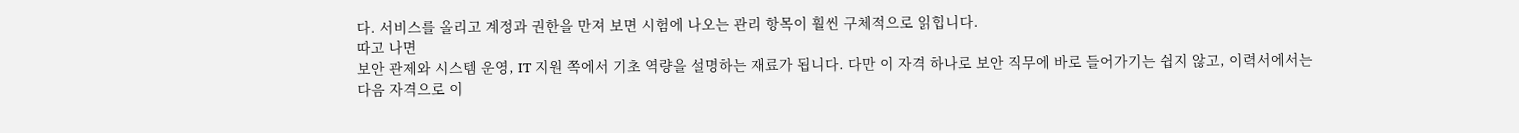다. 서비스를 올리고 계정과 권한을 만져 보면 시험에 나오는 관리 항목이 훨씬 구체적으로 읽힙니다.
따고 나면
보안 관제와 시스템 운영, IT 지원 쪽에서 기초 역량을 설명하는 재료가 됩니다. 다만 이 자격 하나로 보안 직무에 바로 들어가기는 쉽지 않고, 이력서에서는 다음 자격으로 이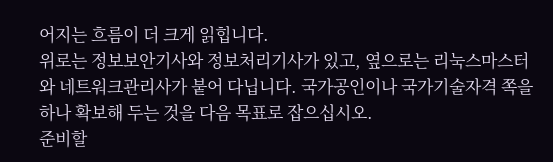어지는 흐름이 더 크게 읽힙니다.
위로는 정보보안기사와 정보처리기사가 있고, 옆으로는 리눅스마스터와 네트워크관리사가 붙어 다닙니다. 국가공인이나 국가기술자격 쪽을 하나 확보해 두는 것을 다음 목표로 잡으십시오.
준비할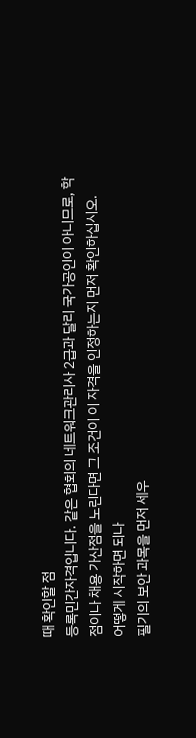때 확인할 점
등록민간자격입니다. 같은 협회의 네트워크관리사 2급과 달리 국가공인이 아니므로, 학점이나 채용 가산점을 노린다면 그 조건이 이 자격을 인정하는지 먼저 확인하십시오.
어떻게 시작하면 되나
필기의 보안 과목을 먼저 세우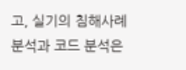고, 실기의 침해사례 분석과 코드 분석은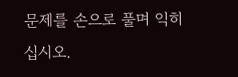문제를 손으로 풀며 익히십시오.